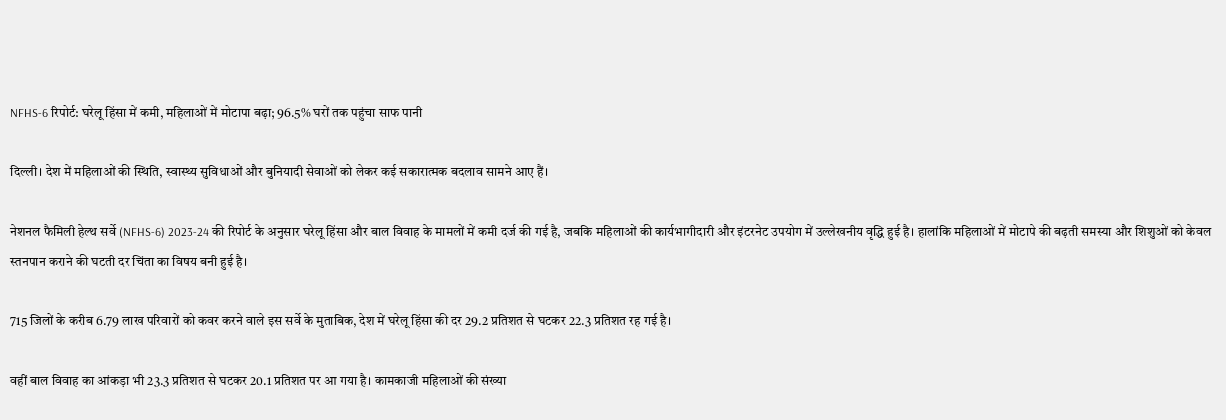NFHS-6 रिपोर्ट: घरेलू हिंसा में कमी, महिलाओं में मोटापा बढ़ा; 96.5% घरों तक पहुंचा साफ पानी

दिल्ली। देश में महिलाओं की स्थिति, स्वास्थ्य सुविधाओं और बुनियादी सेवाओं को लेकर कई सकारात्मक बदलाव सामने आए हैं।

नेशनल फैमिली हेल्थ सर्वे (NFHS-6) 2023-24 की रिपोर्ट के अनुसार घरेलू हिंसा और बाल विवाह के मामलों में कमी दर्ज की गई है, जबकि महिलाओं की कार्यभागीदारी और इंटरनेट उपयोग में उल्लेखनीय वृद्धि हुई है। हालांकि महिलाओं में मोटापे की बढ़ती समस्या और शिशुओं को केवल स्तनपान कराने की घटती दर चिंता का विषय बनी हुई है।

715 जिलों के करीब 6.79 लाख परिवारों को कवर करने वाले इस सर्वे के मुताबिक, देश में घरेलू हिंसा की दर 29.2 प्रतिशत से घटकर 22.3 प्रतिशत रह गई है।

वहीं बाल विवाह का आंकड़ा भी 23.3 प्रतिशत से घटकर 20.1 प्रतिशत पर आ गया है। कामकाजी महिलाओं की संख्या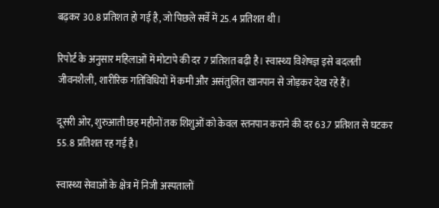बढ़कर 30.8 प्रतिशत हो गई है, जो पिछले सर्वे में 25.4 प्रतिशत थी।

रिपोर्ट के अनुसार महिलाओं में मोटापे की दर 7 प्रतिशत बढ़ी है। स्वास्थ्य विशेषज्ञ इसे बदलती जीवनशैली, शारीरिक गतिविधियों में कमी और असंतुलित खानपान से जोड़कर देख रहे हैं।

दूसरी ओर, शुरुआती छह महीनों तक शिशुओं को केवल स्तनपान कराने की दर 63.7 प्रतिशत से घटकर 55.8 प्रतिशत रह गई है।

स्वास्थ्य सेवाओं के क्षेत्र में निजी अस्पतालों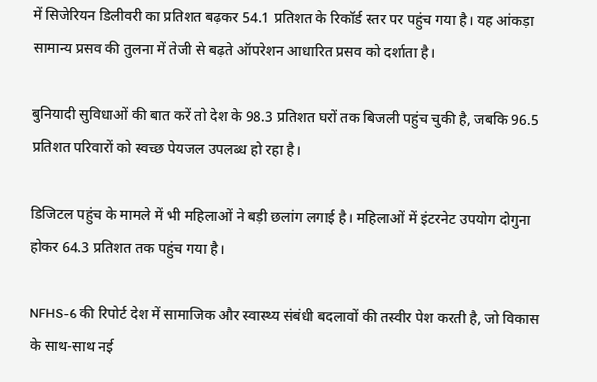में सिजेरियन डिलीवरी का प्रतिशत बढ़कर 54.1 प्रतिशत के रिकॉर्ड स्तर पर पहुंच गया है। यह आंकड़ा सामान्य प्रसव की तुलना में तेजी से बढ़ते ऑपरेशन आधारित प्रसव को दर्शाता है।

बुनियादी सुविधाओं की बात करें तो देश के 98.3 प्रतिशत घरों तक बिजली पहुंच चुकी है, जबकि 96.5 प्रतिशत परिवारों को स्वच्छ पेयजल उपलब्ध हो रहा है।

डिजिटल पहुंच के मामले में भी महिलाओं ने बड़ी छलांग लगाई है। महिलाओं में इंटरनेट उपयोग दोगुना होकर 64.3 प्रतिशत तक पहुंच गया है।

NFHS-6 की रिपोर्ट देश में सामाजिक और स्वास्थ्य संबंधी बदलावों की तस्वीर पेश करती है, जो विकास के साथ-साथ नई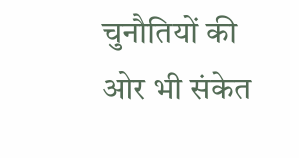चुनौतियों की ओर भी संकेत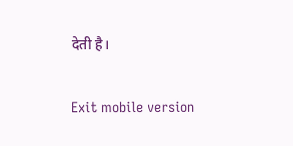देती है।

Exit mobile version